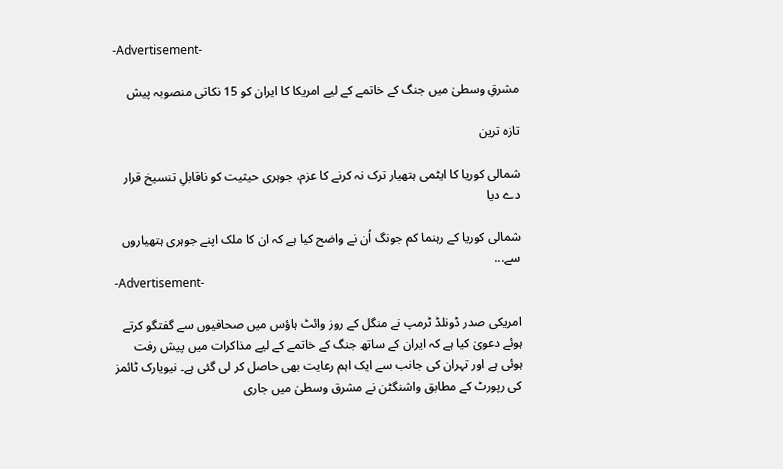-Advertisement-

مشرقِ وسطیٰ میں جنگ کے خاتمے کے لیے امریکا کا ایران کو 15 نکاتی منصوبہ پیش

تازہ ترین

شمالی کوریا کا ایٹمی ہتھیار ترک نہ کرنے کا عزم، جوہری حیثیت کو ناقابلِ تنسیخ قرار دے دیا

شمالی کوریا کے رہنما کم جونگ اُن نے واضح کیا ہے کہ ان کا ملک اپنے جوہری ہتھیاروں سے...
-Advertisement-

امریکی صدر ڈونلڈ ٹرمپ نے منگل کے روز وائٹ ہاؤس میں صحافیوں سے گفتگو کرتے ہوئے دعویٰ کیا ہے کہ ایران کے ساتھ جنگ کے خاتمے کے لیے مذاکرات میں پیش رفت ہوئی ہے اور تہران کی جانب سے ایک اہم رعایت بھی حاصل کر لی گئی ہے۔ نیویارک ٹائمز کی رپورٹ کے مطابق واشنگٹن نے مشرق وسطیٰ میں جاری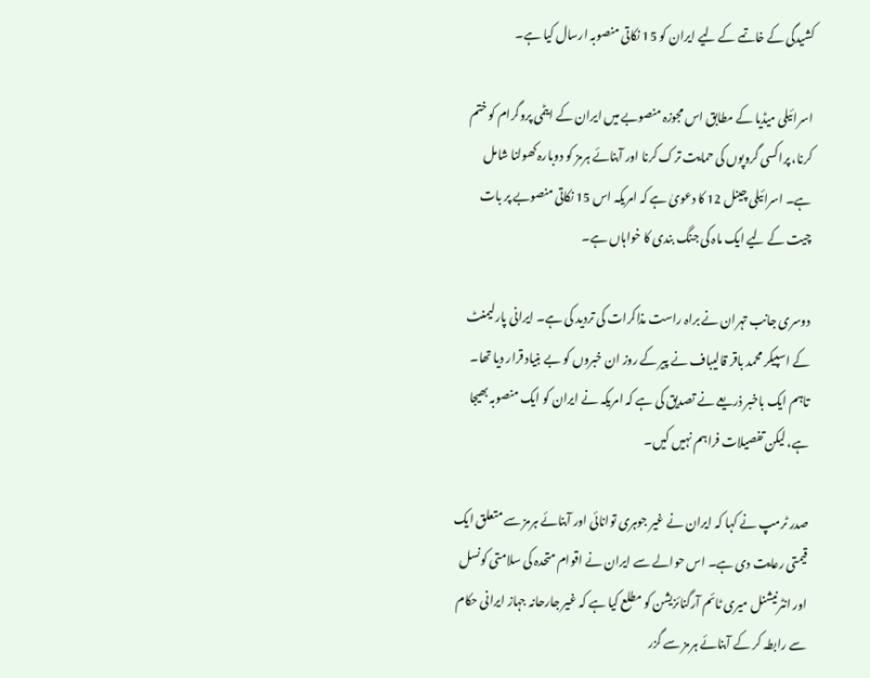کشیدگی کے خاتمے کے لیے ایران کو 15 نکاتی منصوبہ ارسال کیا ہے۔

اسرائیلی میڈیا کے مطابق اس مجوزہ منصوبے میں ایران کے ایٹمی پروگرام کو ختم کرنا، پراکسی گروپوں کی حمایت ترک کرنا اور آبنائے ہرمز کو دوبارہ کھولنا شامل ہے۔ اسرائیلی چینل 12 کا دعویٰ ہے کہ امریکہ اس 15 نکاتی منصوبے پر بات چیت کے لیے ایک ماہ کی جنگ بندی کا خواہاں ہے۔

دوسری جانب تہران نے براہ راست مذاکرات کی تردید کی ہے۔ ایرانی پارلیمنٹ کے اسپیکر محمد باقر قالیباف نے پیر کے روز ان خبروں کو بے بنیاد قرار دیا تھا۔ تاہم ایک باخبر ذریعے نے تصدیق کی ہے کہ امریکہ نے ایران کو ایک منصوبہ بھیجا ہے، لیکن تفصیلات فراہم نہیں کیں۔

صدر ٹرمپ نے کہا کہ ایران نے غیر جوہری توانائی اور آبنائے ہرمز سے متعلق ایک قیمتی رعایت دی ہے۔ اس حوالے سے ایران نے اقوام متحدہ کی سلامتی کونسل اور انٹرنیشنل میری ٹائم آرگنائزیشن کو مطلع کیا ہے کہ غیر جارحانہ جہاز ایرانی حکام سے رابطہ کر کے آبنائے ہرمز سے گزر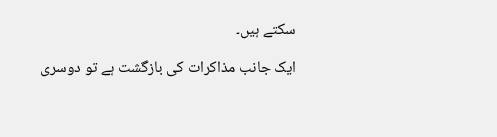سکتے ہیں۔

ایک جانب مذاکرات کی بازگشت ہے تو دوسری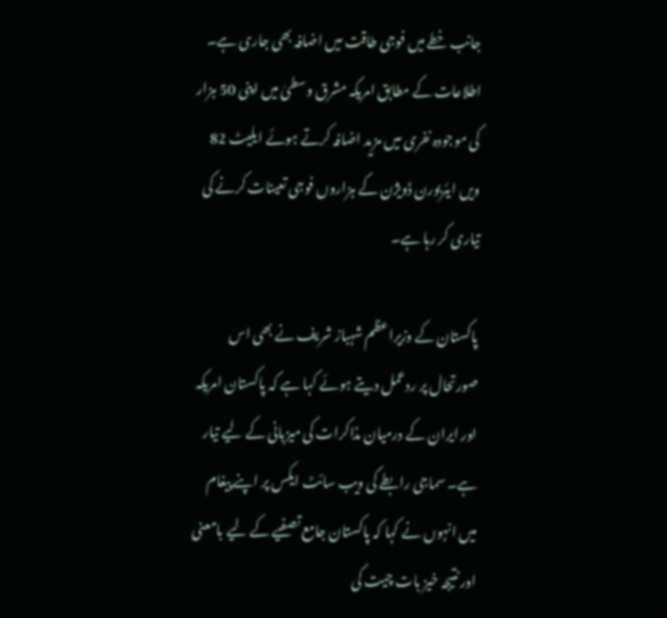جانب خطے میں فوجی طاقت میں اضافہ بھی جاری ہے۔ اطلاعات کے مطابق امریکہ مشرق وسطیٰ میں اپنی 50 ہزار کی موجودہ نفری میں مزید اضافہ کرتے ہوئے ایلیٹ 82 ویں ایئربورن ڈویژن کے ہزاروں فوجی تعینات کرنے کی تیاری کر رہا ہے۔

پاکستان کے وزیراعظم شہباز شریف نے بھی اس صورتحال پر ردعمل دیتے ہوئے کہا ہے کہ پاکستان امریکہ اور ایران کے درمیان مذاکرات کی میزبانی کے لیے تیار ہے۔ سماجی رابطے کی ویب سائٹ ایکس پر اپنے پیغام میں انہوں نے کہا کہ پاکستان جامع تصفیے کے لیے بامعنی اور نتیجہ خیز بات چیت کی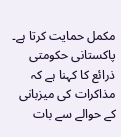مکمل حمایت کرتا ہے۔ پاکستانی حکومتی ذرائع کا کہنا ہے کہ مذاکرات کی میزبانی کے حوالے سے بات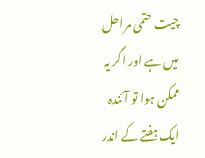چیت حتمی مراحل میں ہے اور اگر یہ ممکن ہوا تو آئندہ ایک ہفتے کے اندر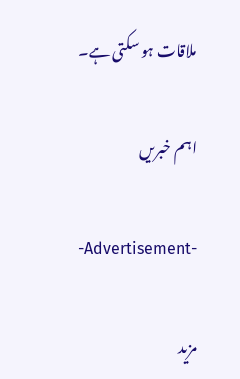ملاقات ہو سکتی ہے۔

اہم خبریں

-Advertisement-

مزید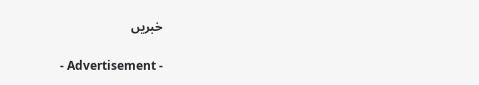خبریں

- Advertisement -